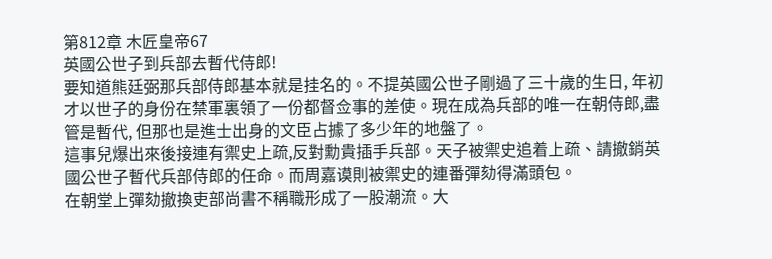第812章 木匠皇帝67
英國公世子到兵部去暫代侍郎!
要知道熊廷弼那兵部侍郎基本就是挂名的。不提英國公世子剛過了三十歲的生日, 年初才以世子的身份在禁軍裏領了一份都督佥事的差使。現在成為兵部的唯一在朝侍郎,盡管是暫代, 但那也是進士出身的文臣占據了多少年的地盤了。
這事兒爆出來後接連有禦史上疏,反對勳貴插手兵部。天子被禦史追着上疏、請撤銷英國公世子暫代兵部侍郎的任命。而周嘉谟則被禦史的連番彈劾得滿頭包。
在朝堂上彈劾撤換吏部尚書不稱職形成了一股潮流。大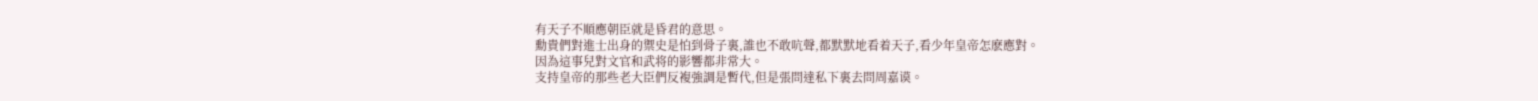有天子不順應朝臣就是昏君的意思。
勳貴們對進士出身的禦史是怕到骨子裏,誰也不敢吭聲,都默默地看着天子,看少年皇帝怎麽應對。
因為這事兒對文官和武将的影響都非常大。
支持皇帝的那些老大臣們反複強調是暫代,但是張問達私下裏去問周嘉谟。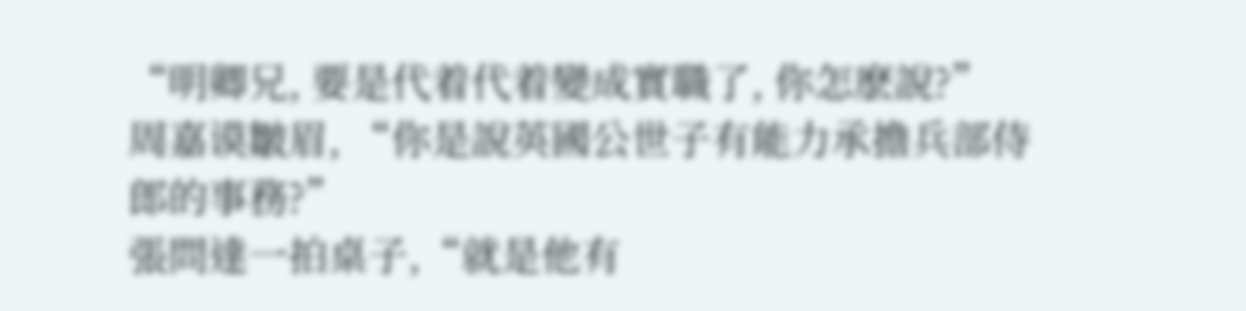“明卿兄, 要是代着代着變成實職了, 你怎麽說?”
周嘉谟皺眉, “你是說英國公世子有能力承擔兵部侍郎的事務?”
張問達一拍桌子,“就是他有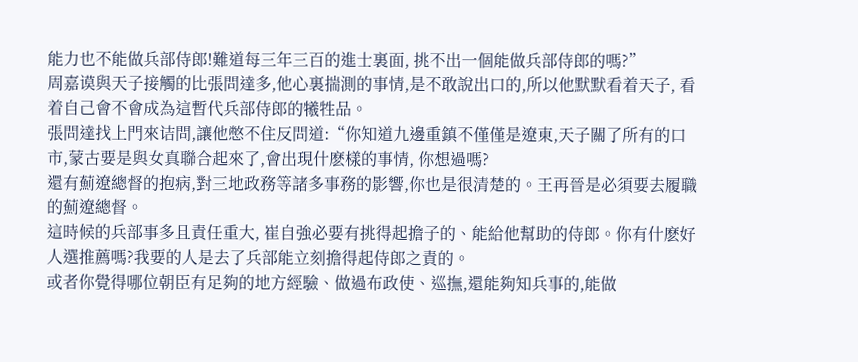能力也不能做兵部侍郎!難道每三年三百的進士裏面, 挑不出一個能做兵部侍郎的嗎?”
周嘉谟與天子接觸的比張問達多,他心裏揣測的事情,是不敢說出口的,所以他默默看着天子, 看着自己會不會成為這暫代兵部侍郎的犧牲品。
張問達找上門來诘問,讓他憋不住反問道:“你知道九邊重鎮不僅僅是遼東,天子關了所有的口市,蒙古要是與女真聯合起來了,會出現什麽樣的事情, 你想過嗎?
還有薊遼總督的抱病,對三地政務等諸多事務的影響,你也是很清楚的。王再晉是必須要去履職的薊遼總督。
這時候的兵部事多且責任重大, 崔自強必要有挑得起擔子的、能給他幫助的侍郎。你有什麽好人選推薦嗎?我要的人是去了兵部能立刻擔得起侍郎之責的。
或者你覺得哪位朝臣有足夠的地方經驗、做過布政使、巡撫,還能夠知兵事的,能做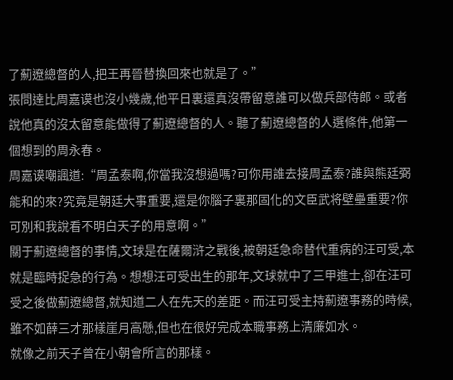了薊遼總督的人,把王再晉替換回來也就是了。”
張問達比周嘉谟也沒小幾歲,他平日裏還真沒帶留意誰可以做兵部侍郎。或者說他真的沒太留意能做得了薊遼總督的人。聽了薊遼總督的人選條件,他第一個想到的周永春。
周嘉谟嘲諷道:“周孟泰啊,你當我沒想過嗎?可你用誰去接周孟泰?誰與熊廷弼能和的來?究竟是朝廷大事重要,還是你腦子裏那固化的文臣武将壁壘重要?你可別和我說看不明白天子的用意啊。”
關于薊遼總督的事情,文球是在薩爾浒之戰後,被朝廷急命替代重病的汪可受,本就是臨時捉急的行為。想想汪可受出生的那年,文球就中了三甲進士,卻在汪可受之後做薊遼總督,就知道二人在先天的差距。而汪可受主持薊遼事務的時候,雖不如薛三才那樣崖月高懸,但也在很好完成本職事務上清廉如水。
就像之前天子曾在小朝會所言的那樣。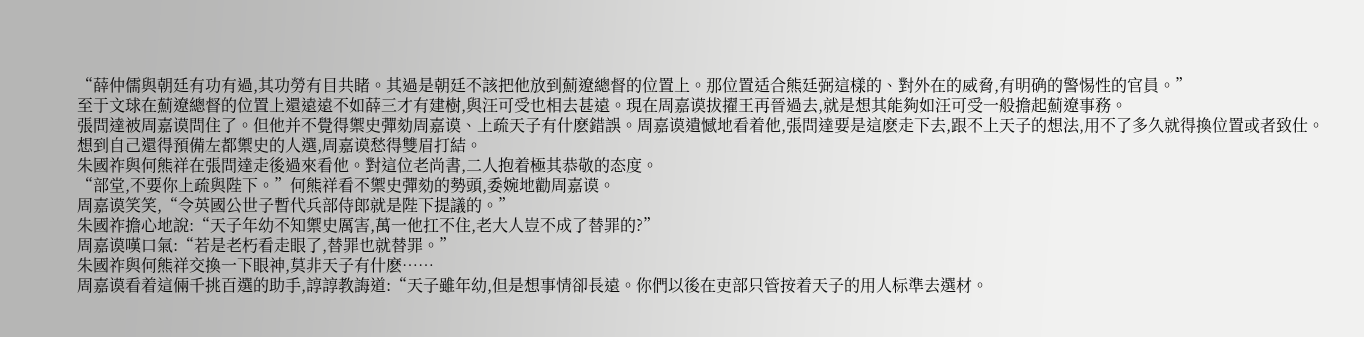“薛仲儒與朝廷有功有過,其功勞有目共睹。其過是朝廷不該把他放到薊遼總督的位置上。那位置适合熊廷弼這樣的、對外在的威脅,有明确的警惕性的官員。”
至于文球在薊遼總督的位置上還遠遠不如薛三才有建樹,與汪可受也相去甚遠。現在周嘉谟拔擢王再晉過去,就是想其能夠如汪可受一般擔起薊遼事務。
張問達被周嘉谟問住了。但他并不覺得禦史彈劾周嘉谟、上疏天子有什麽錯誤。周嘉谟遺憾地看着他,張問達要是這麽走下去,跟不上天子的想法,用不了多久就得換位置或者致仕。
想到自己還得預備左都禦史的人選,周嘉谟愁得雙眉打結。
朱國祚與何熊祥在張問達走後過來看他。對這位老尚書,二人抱着極其恭敬的态度。
“部堂,不要你上疏與陛下。”何熊祥看不禦史彈劾的勢頭,委婉地勸周嘉谟。
周嘉谟笑笑,“令英國公世子暫代兵部侍郎就是陛下提議的。”
朱國祚擔心地說:“天子年幼不知禦史厲害,萬一他扛不住,老大人豈不成了替罪的?”
周嘉谟嘆口氣:“若是老朽看走眼了,替罪也就替罪。”
朱國祚與何熊祥交換一下眼神,莫非天子有什麽……
周嘉谟看着這倆千挑百選的助手,諄諄教誨道:“天子雖年幼,但是想事情卻長遠。你們以後在吏部只管按着天子的用人标準去選材。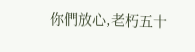你們放心,老朽五十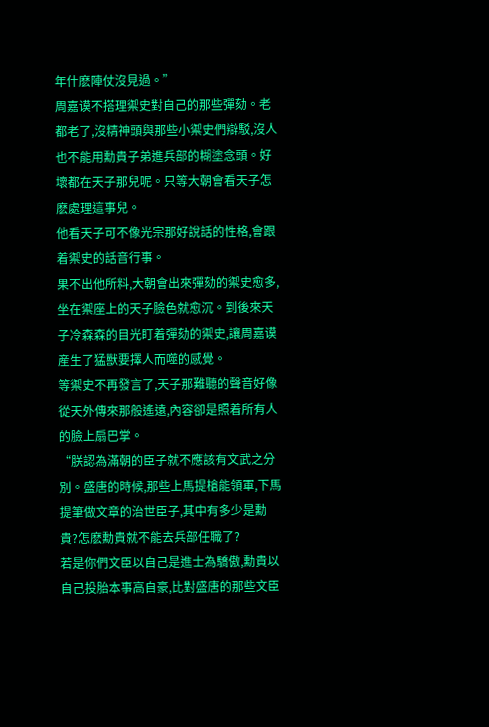年什麽陣仗沒見過。”
周嘉谟不搭理禦史對自己的那些彈劾。老都老了,沒精神頭與那些小禦史們辯駁,沒人也不能用勳貴子弟進兵部的糊塗念頭。好壞都在天子那兒呢。只等大朝會看天子怎麽處理這事兒。
他看天子可不像光宗那好說話的性格,會跟着禦史的話音行事。
果不出他所料,大朝會出來彈劾的禦史愈多,坐在禦座上的天子臉色就愈沉。到後來天子冷森森的目光盯着彈劾的禦史,讓周嘉谟産生了猛獸要擇人而噬的感覺。
等禦史不再發言了,天子那難聽的聲音好像從天外傳來那般遙遠,內容卻是照着所有人的臉上扇巴掌。
“朕認為滿朝的臣子就不應該有文武之分別。盛唐的時候,那些上馬提槍能領軍,下馬提筆做文章的治世臣子,其中有多少是勳貴?怎麽勳貴就不能去兵部任職了?
若是你們文臣以自己是進士為驕傲,勳貴以自己投胎本事高自豪,比對盛唐的那些文臣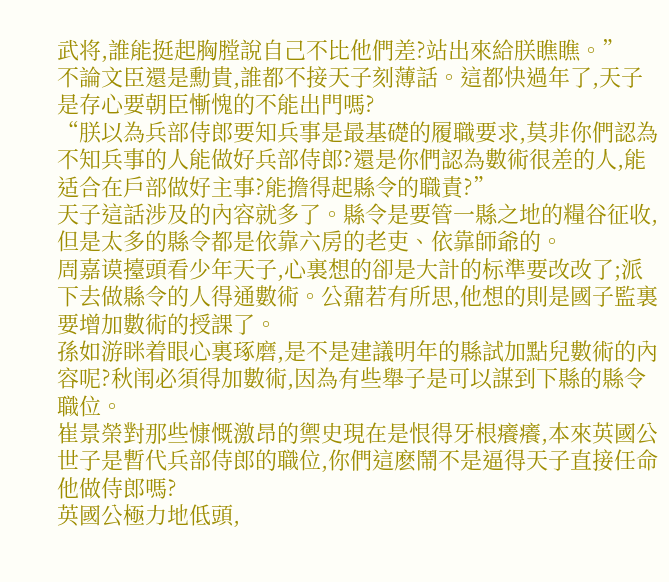武将,誰能挺起胸膛說自己不比他們差?站出來給朕瞧瞧。”
不論文臣還是勳貴,誰都不接天子刻薄話。這都快過年了,天子是存心要朝臣慚愧的不能出門嗎?
“朕以為兵部侍郎要知兵事是最基礎的履職要求,莫非你們認為不知兵事的人能做好兵部侍郎?還是你們認為數術很差的人,能适合在戶部做好主事?能擔得起縣令的職責?”
天子這話涉及的內容就多了。縣令是要管一縣之地的糧谷征收,但是太多的縣令都是依靠六房的老吏、依靠師爺的。
周嘉谟擡頭看少年天子,心裏想的卻是大計的标準要改改了;派下去做縣令的人得通數術。公鼐若有所思,他想的則是國子監裏要增加數術的授課了。
孫如游眯着眼心裏琢磨,是不是建議明年的縣試加點兒數術的內容呢?秋闱必須得加數術,因為有些舉子是可以謀到下縣的縣令職位。
崔景榮對那些慷慨激昂的禦史現在是恨得牙根癢癢,本來英國公世子是暫代兵部侍郎的職位,你們這麽鬧不是逼得天子直接任命他做侍郎嗎?
英國公極力地低頭,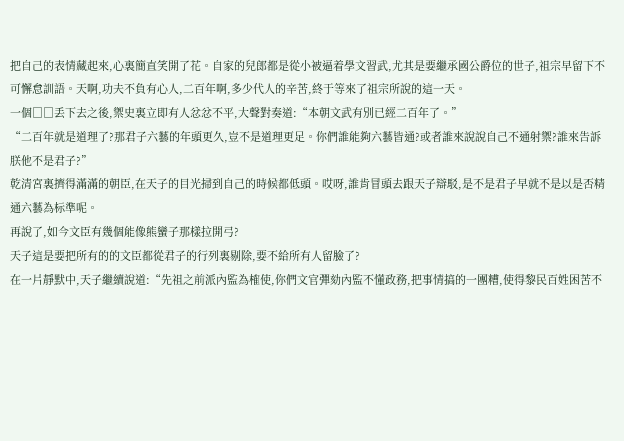把自己的表情藏起來,心裏簡直笑開了花。自家的兒郎都是從小被逼着學文習武,尤其是要繼承國公爵位的世子,祖宗早留下不可懈怠訓語。天啊,功夫不負有心人,二百年啊,多少代人的辛苦,終于等來了祖宗所說的這一天。
一個□□丢下去之後,禦史裏立即有人忿忿不平,大聲對奏道:“本朝文武有別已經二百年了。”
“二百年就是道理了?那君子六藝的年頭更久,豈不是道理更足。你們誰能夠六藝皆通?或者誰來說說自己不通射禦?誰來告訴朕他不是君子?”
乾清宮裏擠得滿滿的朝臣,在天子的目光掃到自己的時候都低頭。哎呀,誰肯冒頭去跟天子辯駁,是不是君子早就不是以是否精通六藝為标準呢。
再說了,如今文臣有幾個能像熊蠻子那樣拉開弓?
天子這是要把所有的的文臣都從君子的行列裏剔除,要不給所有人留臉了?
在一片靜默中,天子繼續說道:“先祖之前派內監為榷使,你們文官彈劾內監不懂政務,把事情搞的一團糟,使得黎民百姓困苦不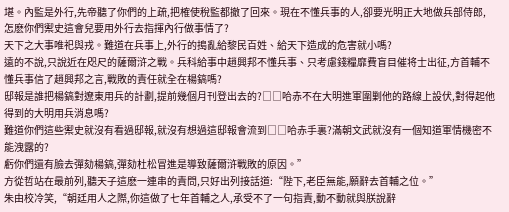堪。內監是外行,先帝聽了你們的上疏,把榷使稅監都撤了回來。現在不懂兵事的人,卻要光明正大地做兵部侍郎,怎麽你們禦史這會兒要用外行去指揮內行做事情了?
天下之大事唯祀與戎。難道在兵事上,外行的搗亂給黎民百姓、給天下造成的危害就小嗎?
遠的不說,只說近在咫尺的薩爾浒之戰。兵科給事中趙興邦不懂兵事、只考慮錢糧靡費盲目催将士出征,方首輔不懂兵事信了趙興邦之言,戰敗的責任就全在楊鎬嗎?
邸報是誰把楊鎬對遼東用兵的計劃,提前幾個月刊登出去的?□□哈赤不在大明進軍圍剿他的路線上設伏,對得起他得到的大明用兵消息嗎?
難道你們這些禦史就沒有看過邸報,就沒有想過這邸報會流到□□哈赤手裏?滿朝文武就沒有一個知道軍情機密不能洩露的?
虧你們還有臉去彈劾楊鎬,彈劾杜松冒進是導致薩爾浒戰敗的原因。”
方從哲站在最前列,聽天子這麽一連串的責問,只好出列接話道:“陛下,老臣無能,願辭去首輔之位。”
朱由校冷笑,“朝廷用人之際,你這做了七年首輔之人,承受不了一句指責,動不動就與朕說辭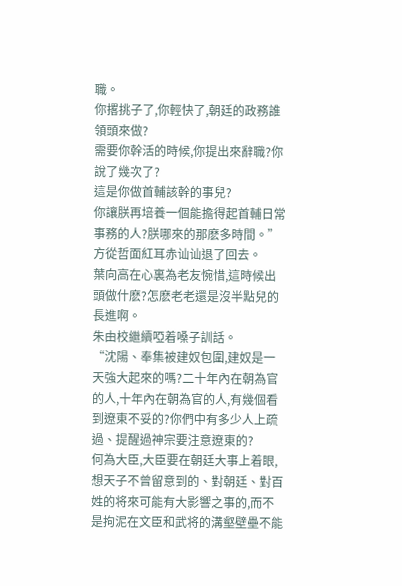職。
你撂挑子了,你輕快了,朝廷的政務誰領頭來做?
需要你幹活的時候,你提出來辭職?你說了幾次了?
這是你做首輔該幹的事兒?
你讓朕再培養一個能擔得起首輔日常事務的人?朕哪來的那麽多時間。”
方從哲面紅耳赤讪讪退了回去。
葉向高在心裏為老友惋惜,這時候出頭做什麽?怎麽老老還是沒半點兒的長進啊。
朱由校繼續啞着嗓子訓話。
“沈陽、奉集被建奴包圍,建奴是一天強大起來的嗎?二十年內在朝為官的人,十年內在朝為官的人,有幾個看到遼東不妥的?你們中有多少人上疏過、提醒過神宗要注意遼東的?
何為大臣,大臣要在朝廷大事上着眼,想天子不曾留意到的、對朝廷、對百姓的将來可能有大影響之事的,而不是拘泥在文臣和武将的溝壑壁壘不能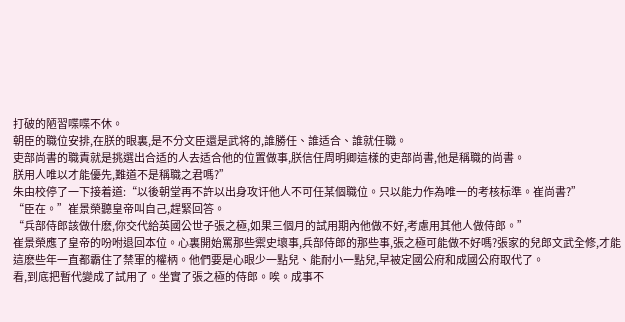打破的陋習喋喋不休。
朝臣的職位安排,在朕的眼裏,是不分文臣還是武将的,誰勝任、誰适合、誰就任職。
吏部尚書的職責就是挑選出合适的人去适合他的位置做事,朕信任周明卿這樣的吏部尚書,他是稱職的尚書。
朕用人唯以才能優先,難道不是稱職之君嗎?”
朱由校停了一下接着道:“以後朝堂再不許以出身攻讦他人不可任某個職位。只以能力作為唯一的考核标準。崔尚書?”
“臣在。”崔景榮聽皇帝叫自己,趕緊回答。
“兵部侍郎該做什麽,你交代給英國公世子張之極,如果三個月的試用期內他做不好,考慮用其他人做侍郎。”
崔景榮應了皇帝的吩咐退回本位。心裏開始罵那些禦史壞事,兵部侍郎的那些事,張之極可能做不好嗎?張家的兒郎文武全修,才能這麽些年一直都霸住了禁軍的權柄。他們要是心眼少一點兒、能耐小一點兒,早被定國公府和成國公府取代了。
看,到底把暫代變成了試用了。坐實了張之極的侍郎。唉。成事不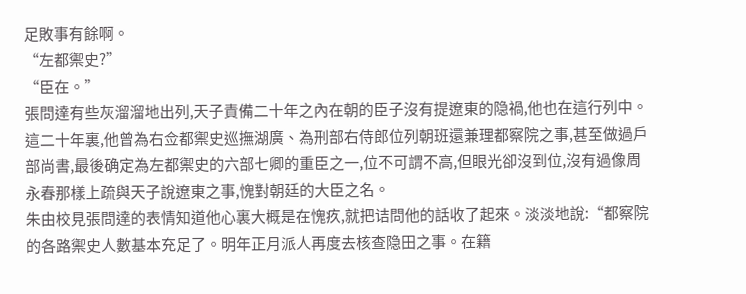足敗事有餘啊。
“左都禦史?”
“臣在。”
張問達有些灰溜溜地出列,天子責備二十年之內在朝的臣子沒有提遼東的隐禍,他也在這行列中。這二十年裏,他曾為右佥都禦史巡撫湖廣、為刑部右侍郎位列朝班還兼理都察院之事,甚至做過戶部尚書,最後确定為左都禦史的六部七卿的重臣之一,位不可謂不高,但眼光卻沒到位,沒有過像周永春那樣上疏與天子說遼東之事,愧對朝廷的大臣之名。
朱由校見張問達的表情知道他心裏大概是在愧疚,就把诘問他的話收了起來。淡淡地說:“都察院的各路禦史人數基本充足了。明年正月派人再度去核查隐田之事。在籍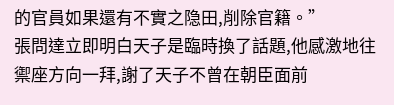的官員如果還有不實之隐田,削除官籍。”
張問達立即明白天子是臨時換了話題,他感激地往禦座方向一拜,謝了天子不曾在朝臣面前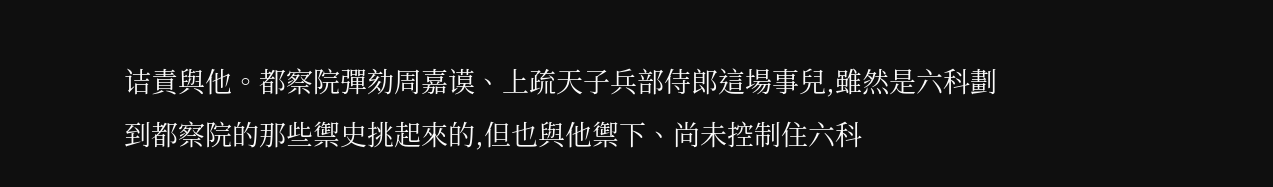诘責與他。都察院彈劾周嘉谟、上疏天子兵部侍郎這場事兒,雖然是六科劃到都察院的那些禦史挑起來的,但也與他禦下、尚未控制住六科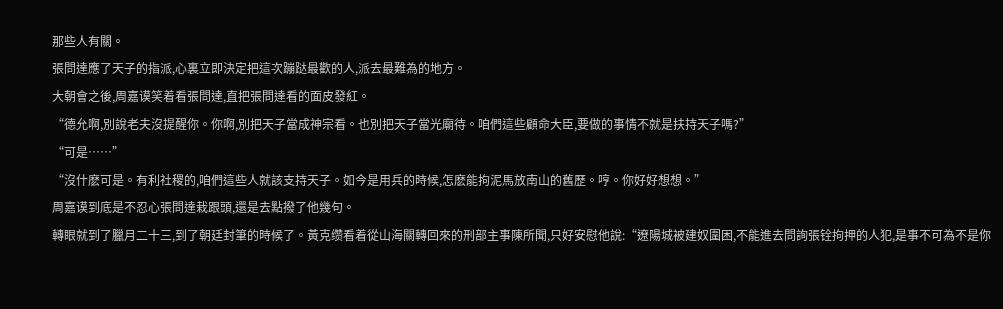那些人有關。
張問達應了天子的指派,心裏立即決定把這次蹦跶最歡的人,派去最難為的地方。
大朝會之後,周嘉谟笑着看張問達,直把張問達看的面皮發紅。
“德允啊,別說老夫沒提醒你。你啊,別把天子當成神宗看。也別把天子當光廟待。咱們這些顧命大臣,要做的事情不就是扶持天子嗎?”
“可是……”
“沒什麽可是。有利社稷的,咱們這些人就該支持天子。如今是用兵的時候,怎麽能拘泥馬放南山的舊歷。哼。你好好想想。”
周嘉谟到底是不忍心張問達栽跟頭,還是去點撥了他幾句。
轉眼就到了臘月二十三,到了朝廷封筆的時候了。黃克缵看着從山海關轉回來的刑部主事陳所聞,只好安慰他說:“遼陽城被建奴圍困,不能進去問詢張铨拘押的人犯,是事不可為不是你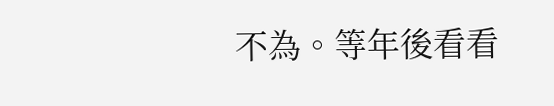不為。等年後看看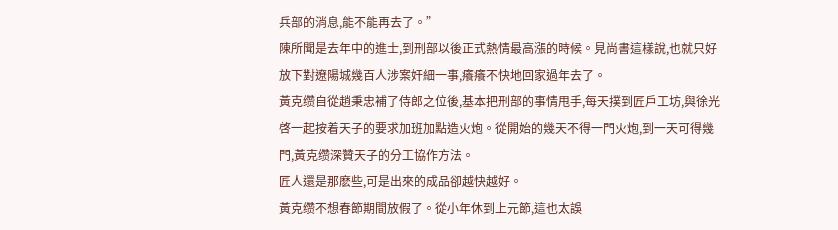兵部的消息,能不能再去了。”
陳所聞是去年中的進士,到刑部以後正式熱情最高漲的時候。見尚書這樣說,也就只好放下對遼陽城幾百人涉案奸細一事,癢癢不快地回家過年去了。
黃克缵自從趙秉忠補了侍郎之位後,基本把刑部的事情甩手,每天撲到匠戶工坊,與徐光啓一起按着天子的要求加班加點造火炮。從開始的幾天不得一門火炮,到一天可得幾門,黃克缵深贊天子的分工協作方法。
匠人還是那麽些,可是出來的成品卻越快越好。
黃克缵不想春節期間放假了。從小年休到上元節,這也太誤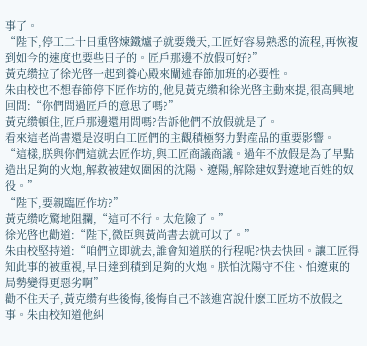事了。
“陛下,停工二十日重啓煉鐵爐子就要幾天,工匠好容易熟悉的流程,再恢複到如今的速度也要些日子的。匠戶那邊不放假可好?”
黃克缵拉了徐光啓一起到養心殿來闡述春節加班的必要性。
朱由校也不想春節停下匠作坊的,他見黃克缵和徐光啓主動來提,很高興地回問:“你們問過匠戶的意思了嗎?”
黃克缵頓住,匠戶那邊還用問嗎?告訴他們不放假就是了。
看來這老尚書還是沒明白工匠們的主觀積極努力對産品的重要影響。
“這樣,朕與你們這就去匠作坊,與工匠商議商議。過年不放假是為了早點造出足夠的火炮,解救被建奴圍困的沈陽、遼陽,解除建奴對遼地百姓的奴役。”
“陛下,要親臨匠作坊?”
黃克缵吃驚地阻攔,“這可不行。太危險了。”
徐光啓也勸道:“陛下,微臣與黃尚書去就可以了。”
朱由校堅持道:“咱們立即就去,誰會知道朕的行程呢?快去快回。讓工匠得知此事的被重視,早日達到積到足夠的火炮。朕怕沈陽守不住、怕遼東的局勢變得更惡劣啊”
勸不住天子,黃克缵有些後悔,後悔自己不該進宮說什麽工匠坊不放假之事。朱由校知道他糾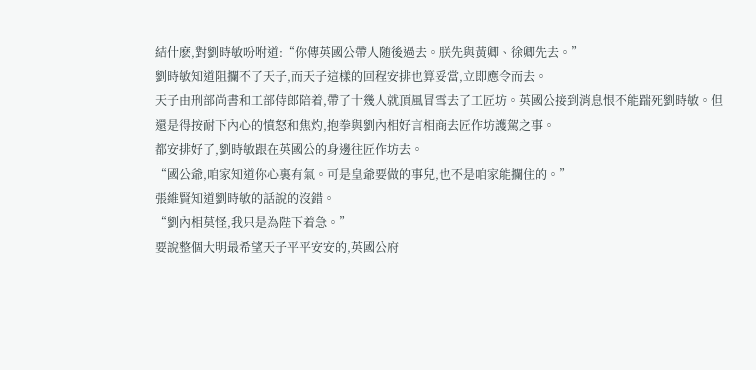結什麽,對劉時敏吩咐道:“你傳英國公帶人随後過去。朕先與黃卿、徐卿先去。”
劉時敏知道阻攔不了天子,而天子這樣的回程安排也算妥當,立即應令而去。
天子由刑部尚書和工部侍郎陪着,帶了十幾人就頂風冒雪去了工匠坊。英國公接到消息恨不能踹死劉時敏。但還是得按耐下內心的憤怒和焦灼,抱拳與劉內相好言相商去匠作坊護駕之事。
都安排好了,劉時敏跟在英國公的身邊往匠作坊去。
“國公爺,咱家知道你心裏有氣。可是皇爺要做的事兒,也不是咱家能攔住的。”
張維賢知道劉時敏的話說的沒錯。
“劉內相莫怪,我只是為陛下着急。”
要說整個大明最希望天子平平安安的,英國公府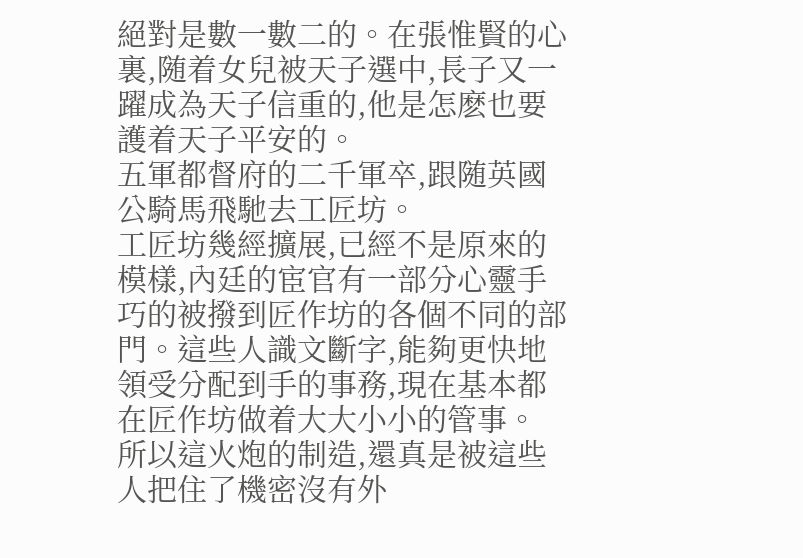絕對是數一數二的。在張惟賢的心裏,随着女兒被天子選中,長子又一躍成為天子信重的,他是怎麽也要護着天子平安的。
五軍都督府的二千軍卒,跟随英國公騎馬飛馳去工匠坊。
工匠坊幾經擴展,已經不是原來的模樣,內廷的宦官有一部分心靈手巧的被撥到匠作坊的各個不同的部門。這些人識文斷字,能夠更快地領受分配到手的事務,現在基本都在匠作坊做着大大小小的管事。
所以這火炮的制造,還真是被這些人把住了機密沒有外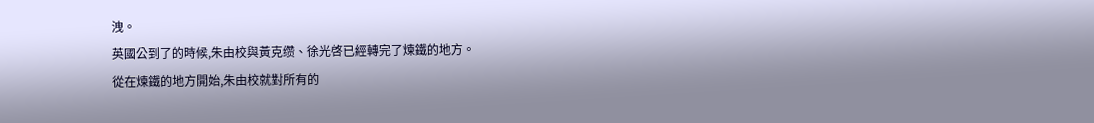洩。
英國公到了的時候,朱由校與黃克缵、徐光啓已經轉完了煉鐵的地方。
從在煉鐵的地方開始,朱由校就對所有的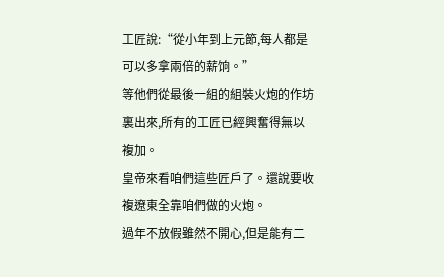工匠說:“從小年到上元節,每人都是可以多拿兩倍的薪饷。”
等他們從最後一組的組裝火炮的作坊裏出來,所有的工匠已經興奮得無以複加。
皇帝來看咱們這些匠戶了。還說要收複遼東全靠咱們做的火炮。
過年不放假雖然不開心,但是能有二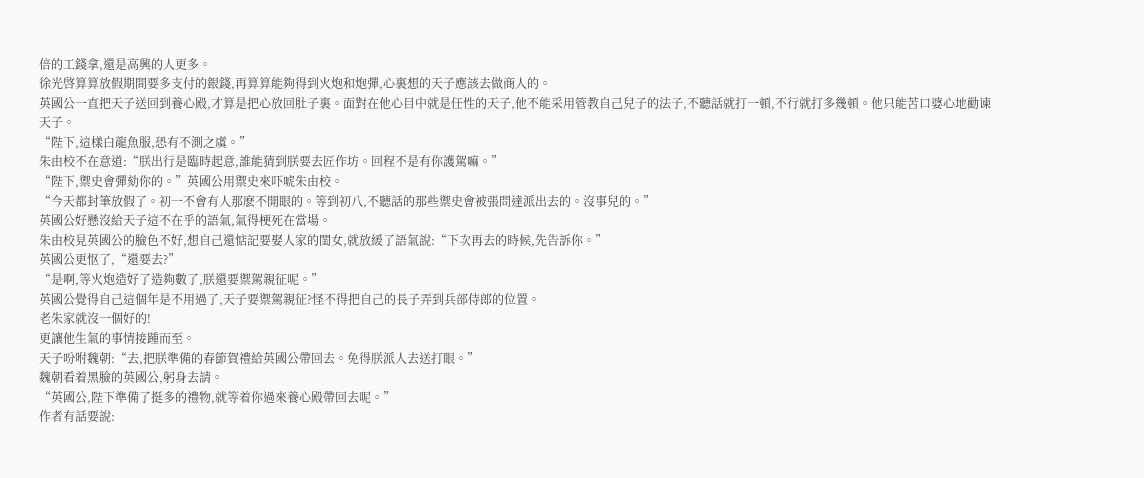倍的工錢拿,還是高興的人更多。
徐光啓算算放假期間要多支付的銀錢,再算算能夠得到火炮和炮彈,心裏想的天子應該去做商人的。
英國公一直把天子送回到養心殿,才算是把心放回肚子裏。面對在他心目中就是任性的天子,他不能采用管教自己兒子的法子,不聽話就打一頓,不行就打多幾頓。他只能苦口婆心地勸谏天子。
“陛下,這樣白龍魚服,恐有不測之虞。”
朱由校不在意道:“朕出行是臨時起意,誰能猜到朕要去匠作坊。回程不是有你護駕嘛。”
“陛下,禦史會彈劾你的。”英國公用禦史來吓唬朱由校。
“今天都封筆放假了。初一不會有人那麽不開眼的。等到初八,不聽話的那些禦史會被張問達派出去的。沒事兒的。”
英國公好懸沒給天子這不在乎的語氣,氣得梗死在當場。
朱由校見英國公的臉色不好,想自己還惦記要娶人家的閨女,就放緩了語氣說:“下次再去的時候,先告訴你。”
英國公更怄了,“還要去?”
“是啊,等火炮造好了造夠數了,朕還要禦駕親征呢。”
英國公覺得自己這個年是不用過了,天子要禦駕親征?怪不得把自己的長子弄到兵部侍郎的位置。
老朱家就沒一個好的!
更讓他生氣的事情接踵而至。
天子吩咐魏朝:“去,把朕準備的春節賀禮給英國公帶回去。免得朕派人去送打眼。”
魏朝看着黑臉的英國公,躬身去請。
“英國公,陛下準備了挺多的禮物,就等着你過來養心殿帶回去呢。”
作者有話要說: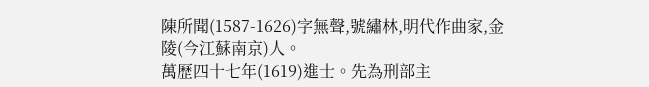陳所聞(1587-1626)字無聲,號繡林,明代作曲家,金陵(今江蘇南京)人。
萬歷四十七年(1619)進士。先為刑部主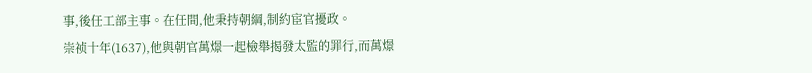事,後任工部主事。在任間,他秉持朝綱,制約宦官擾政。
崇祯十年(1637),他與朝官萬燝一起檢舉揭發太監的罪行,而萬燝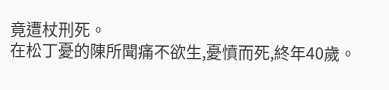竟遭杖刑死。
在松丁憂的陳所聞痛不欲生,憂憤而死,終年40歲。